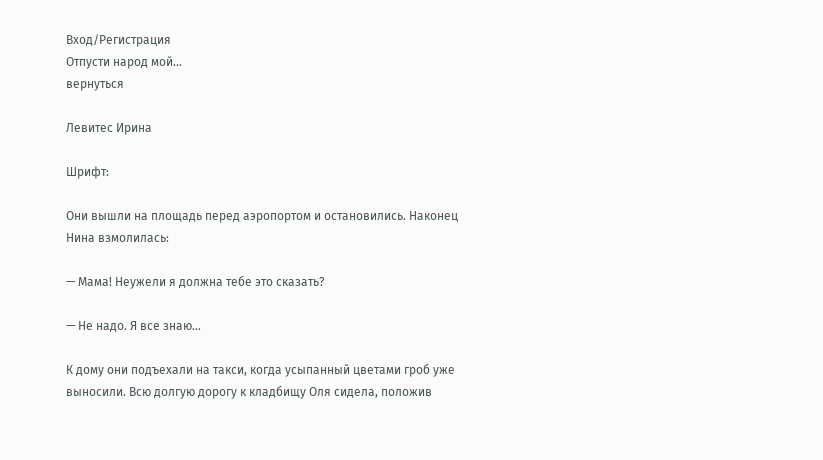Вход/Регистрация
Отпусти народ мой...
вернуться

Левитес Ирина

Шрифт:

Они вышли на площадь перед аэропортом и остановились. Наконец Нина взмолилась:

— Мама! Неужели я должна тебе это сказать?

— Не надо. Я все знаю…

К дому они подъехали на такси, когда усыпанный цветами гроб уже выносили. Всю долгую дорогу к кладбищу Оля сидела, положив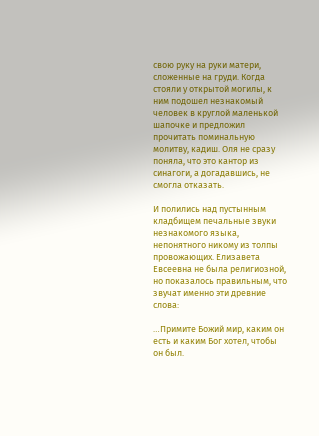свою руку на руки матери, сложенные на груди. Когда стояли у открытой могилы, к ним подошел незнакомый человек в круглой маленькой шапочке и предложил прочитать поминальную молитву, кадиш. Оля не сразу поняла, что это кантор из синагоги, а догадавшись, не смогла отказать.

И полились над пустынным кладбищем печальные звуки незнакомого языка, непонятного никому из толпы провожающих. Елизавета Евсеевна не была религиозной, но показалось правильным, что звучат именно эти древние слова:

…Примите Божий мир, каким он есть и каким Бог хотел, чтобы он был.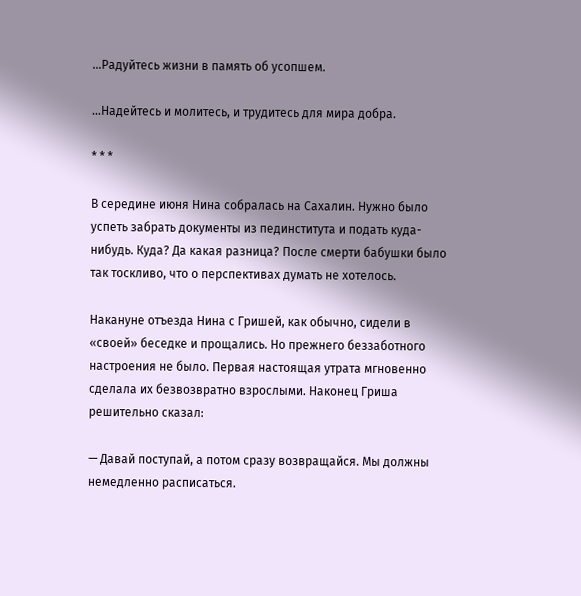…Радуйтесь жизни в память об усопшем.

…Надейтесь и молитесь, и трудитесь для мира добра.

* * *

В середине июня Нина собралась на Сахалин. Нужно было успеть забрать документы из пединститута и подать куда-нибудь. Куда? Да какая разница? После смерти бабушки было так тоскливо, что о перспективах думать не хотелось.

Накануне отъезда Нина с Гришей, как обычно, сидели в «своей» беседке и прощались. Но прежнего беззаботного настроения не было. Первая настоящая утрата мгновенно сделала их безвозвратно взрослыми. Наконец Гриша решительно сказал:

— Давай поступай, а потом сразу возвращайся. Мы должны немедленно расписаться.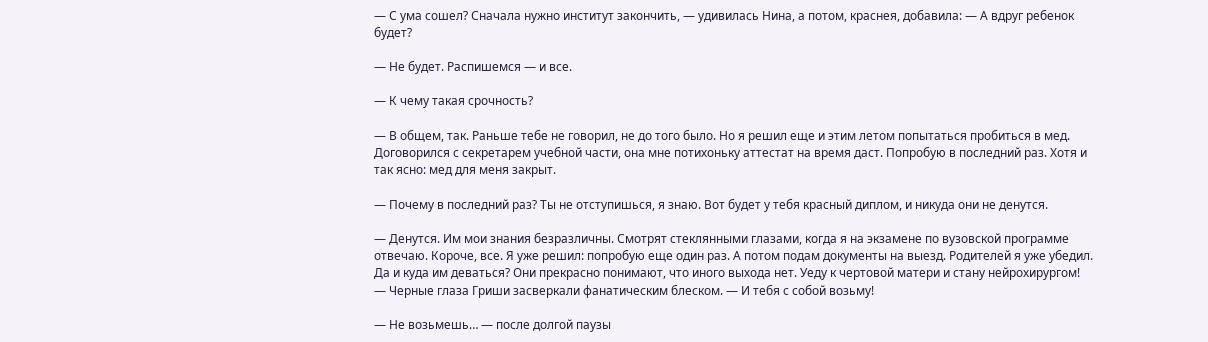— С ума сошел? Сначала нужно институт закончить, — удивилась Нина, а потом, краснея, добавила: — А вдруг ребенок будет?

— Не будет. Распишемся — и все.

— К чему такая срочность?

— В общем, так. Раньше тебе не говорил, не до того было. Но я решил еще и этим летом попытаться пробиться в мед. Договорился с секретарем учебной части, она мне потихоньку аттестат на время даст. Попробую в последний раз. Хотя и так ясно: мед для меня закрыт.

— Почему в последний раз? Ты не отступишься, я знаю. Вот будет у тебя красный диплом, и никуда они не денутся.

— Денутся. Им мои знания безразличны. Смотрят стеклянными глазами, когда я на экзамене по вузовской программе отвечаю. Короче, все. Я уже решил: попробую еще один раз. А потом подам документы на выезд. Родителей я уже убедил. Да и куда им деваться? Они прекрасно понимают, что иного выхода нет. Уеду к чертовой матери и стану нейрохирургом! — Черные глаза Гриши засверкали фанатическим блеском. — И тебя с собой возьму!

— Не возьмешь… — после долгой паузы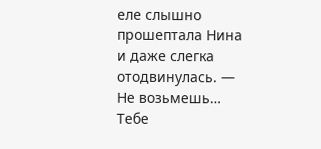еле слышно прошептала Нина и даже слегка отодвинулась. — Не возьмешь… Тебе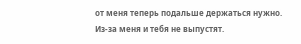от меня теперь подальше держаться нужно. Из-за меня и тебя не выпустят.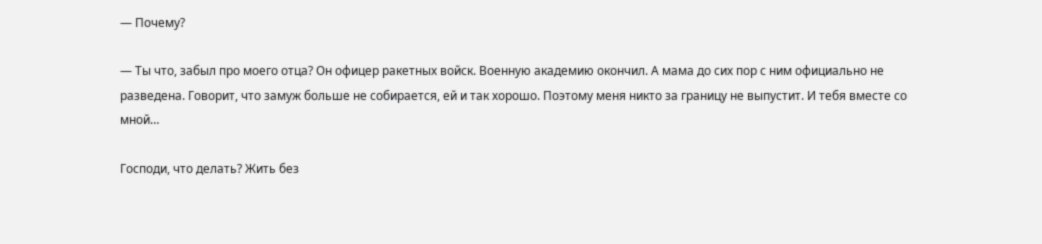— Почему?

— Ты что, забыл про моего отца? Он офицер ракетных войск. Военную академию окончил. А мама до сих пор с ним официально не разведена. Говорит, что замуж больше не собирается, ей и так хорошо. Поэтому меня никто за границу не выпустит. И тебя вместе со мной…

Господи, что делать? Жить без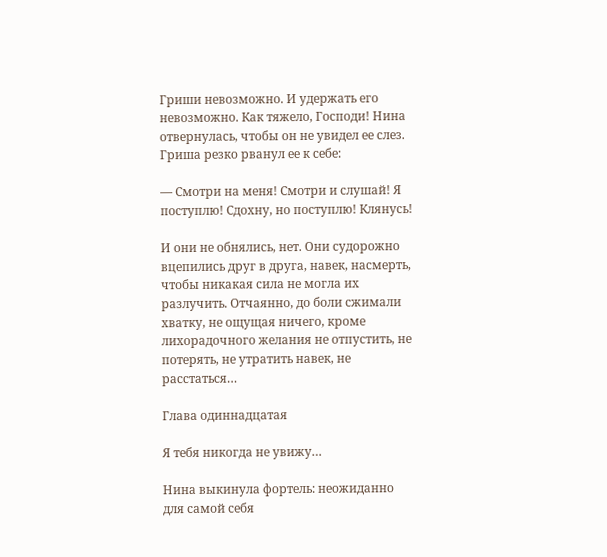Гриши невозможно. И удержать его невозможно. Как тяжело, Господи! Нина отвернулась, чтобы он не увидел ее слез. Гриша резко рванул ее к себе:

— Смотри на меня! Смотри и слушай! Я поступлю! Сдохну, но поступлю! Клянусь!

И они не обнялись, нет. Они судорожно вцепились друг в друга, навек, насмерть, чтобы никакая сила не могла их разлучить. Отчаянно, до боли сжимали хватку, не ощущая ничего, кроме лихорадочного желания не отпустить, не потерять, не утратить навек, не расстаться…

Глава одиннадцатая

Я тебя никогда не увижу…

Нина выкинула фортель: неожиданно для самой себя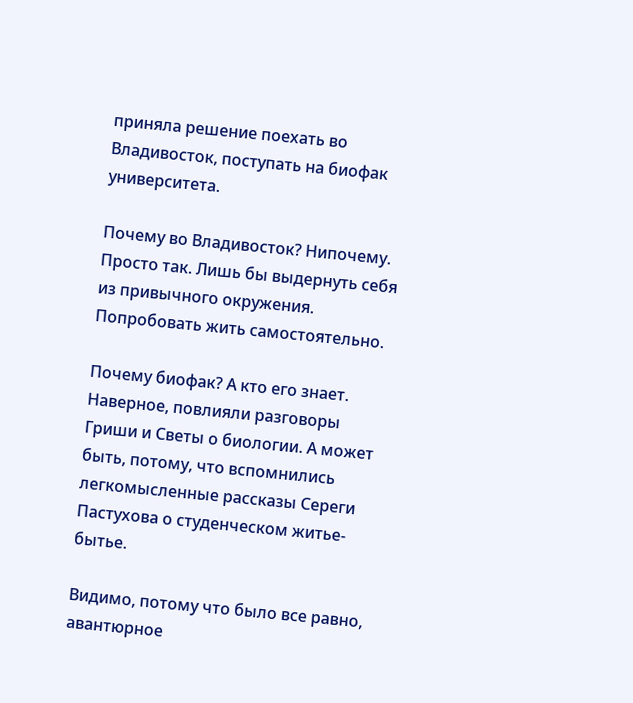приняла решение поехать во Владивосток, поступать на биофак университета.

Почему во Владивосток? Нипочему. Просто так. Лишь бы выдернуть себя из привычного окружения. Попробовать жить самостоятельно.

Почему биофак? А кто его знает. Наверное, повлияли разговоры Гриши и Светы о биологии. А может быть, потому, что вспомнились легкомысленные рассказы Сереги Пастухова о студенческом житье-бытье.

Видимо, потому что было все равно, авантюрное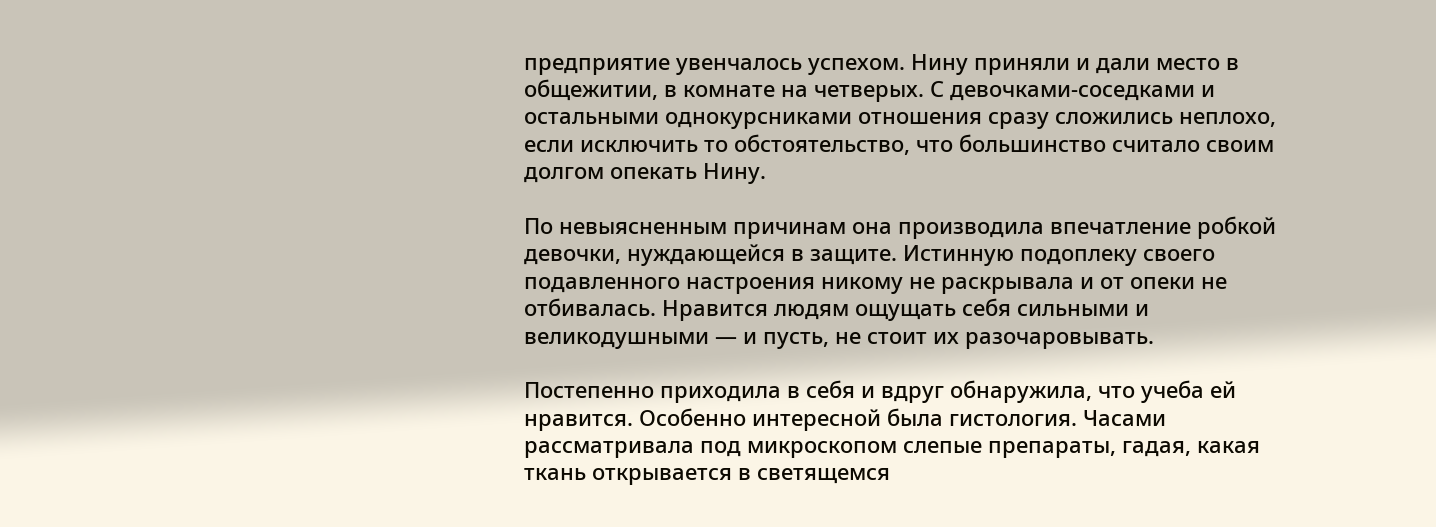предприятие увенчалось успехом. Нину приняли и дали место в общежитии, в комнате на четверых. С девочками-соседками и остальными однокурсниками отношения сразу сложились неплохо, если исключить то обстоятельство, что большинство считало своим долгом опекать Нину.

По невыясненным причинам она производила впечатление робкой девочки, нуждающейся в защите. Истинную подоплеку своего подавленного настроения никому не раскрывала и от опеки не отбивалась. Нравится людям ощущать себя сильными и великодушными — и пусть, не стоит их разочаровывать.

Постепенно приходила в себя и вдруг обнаружила, что учеба ей нравится. Особенно интересной была гистология. Часами рассматривала под микроскопом слепые препараты, гадая, какая ткань открывается в светящемся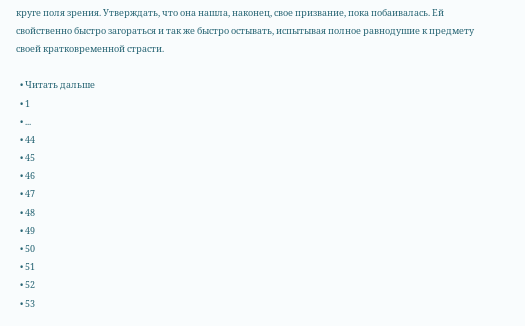круге поля зрения. Утверждать, что она нашла, наконец, свое призвание, пока побаивалась. Ей свойственно быстро загораться и так же быстро остывать, испытывая полное равнодушие к предмету своей кратковременной страсти.

  • Читать дальше
  • 1
  • ...
  • 44
  • 45
  • 46
  • 47
  • 48
  • 49
  • 50
  • 51
  • 52
  • 53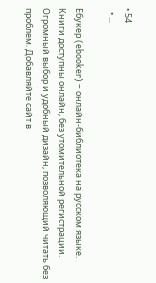• 54
  • ...

Ебукер (ebooker) – онлайн-библиотека на русском языке. Книги доступны онлайн, без утомительной регистрации. Огромный выбор и удобный дизайн, позволяющий читать без проблем. Добавляйте сайт в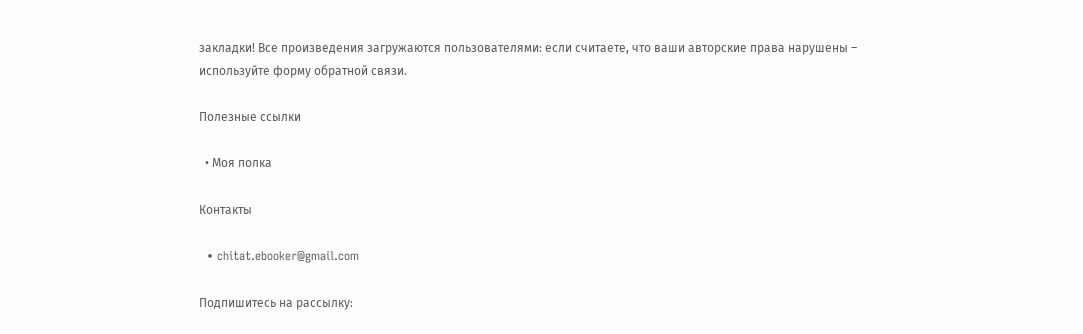закладки! Все произведения загружаются пользователями: если считаете, что ваши авторские права нарушены – используйте форму обратной связи.

Полезные ссылки

  • Моя полка

Контакты

  • chitat.ebooker@gmail.com

Подпишитесь на рассылку: